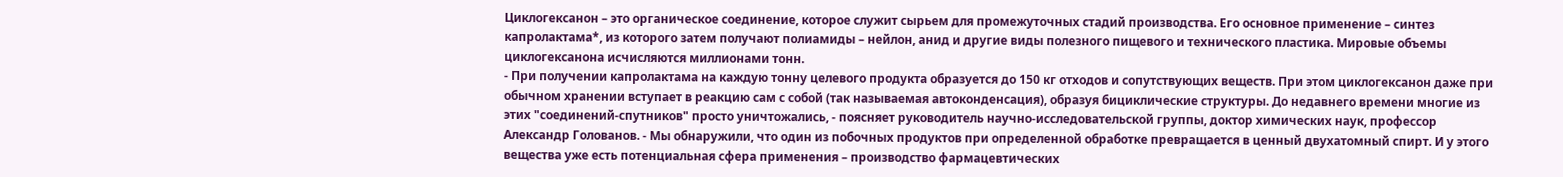Циклогексанон – это органическое соединение, которое служит сырьем для промежуточных стадий производства. Его основное применение – синтез капролактама*, из которого затем получают полиамиды – нейлон, анид и другие виды полезного пищевого и технического пластика. Мировые объемы циклогексанона исчисляются миллионами тонн.
- При получении капролактама на каждую тонну целевого продукта образуется до 150 кг отходов и сопутствующих веществ. При этом циклогексанон даже при обычном хранении вступает в реакцию сам с собой (так называемая автоконденсация), образуя бициклические структуры. До недавнего времени многие из этих "соединений-спутников" просто уничтожались, - поясняет руководитель научно-исследовательской группы, доктор химических наук, профессор Александр Голованов. - Мы обнаружили, что один из побочных продуктов при определенной обработке превращается в ценный двухатомный спирт. И у этого вещества уже есть потенциальная сфера применения – производство фармацевтических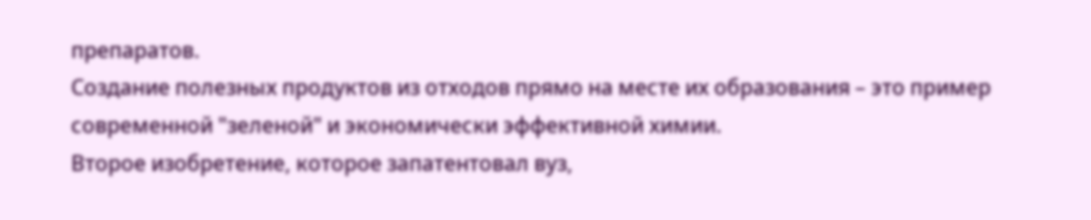препаратов.
Создание полезных продуктов из отходов прямо на месте их образования – это пример современной "зеленой" и экономически эффективной химии.
Второе изобретение, которое запатентовал вуз,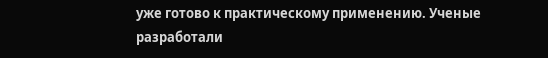уже готово к практическому применению. Ученые разработали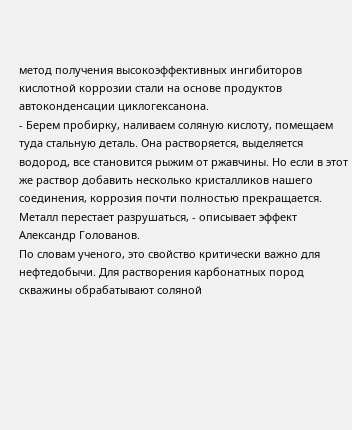метод получения высокоэффективных ингибиторов кислотной коррозии стали на основе продуктов автоконденсации циклогексанона.
- Берем пробирку, наливаем соляную кислоту, помещаем туда стальную деталь. Она растворяется, выделяется водород, все становится рыжим от ржавчины. Но если в этот же раствор добавить несколько кристалликов нашего соединения, коррозия почти полностью прекращается. Металл перестает разрушаться, - описывает эффект Александр Голованов.
По словам ученого, это свойство критически важно для нефтедобычи. Для растворения карбонатных пород скважины обрабатывают соляной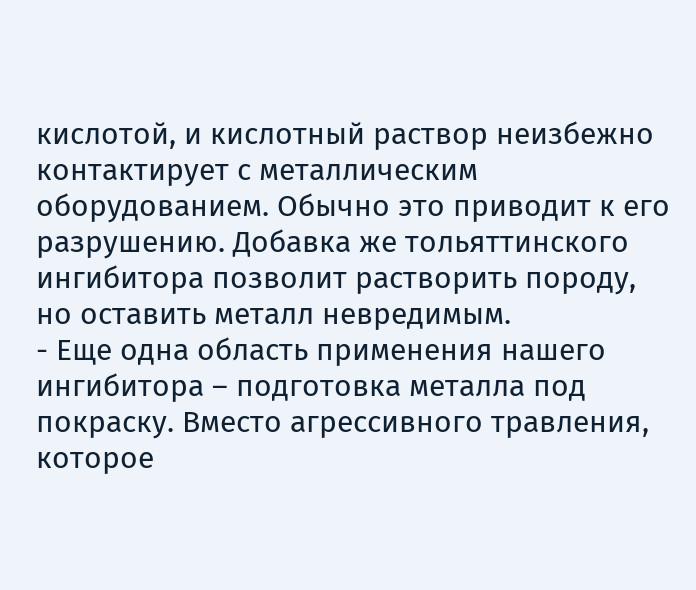кислотой, и кислотный раствор неизбежно контактирует с металлическим оборудованием. Обычно это приводит к его разрушению. Добавка же тольяттинского ингибитора позволит растворить породу, но оставить металл невредимым.
- Еще одна область применения нашего ингибитора – подготовка металла под покраску. Вместо агрессивного травления, которое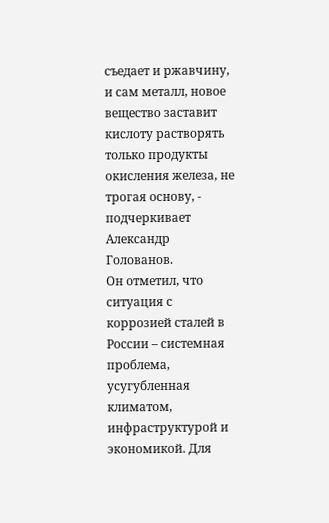съедает и ржавчину, и сам металл, новое вещество заставит кислоту растворять только продукты окисления железа, не трогая основу, - подчеркивает Александр Голованов.
Он отметил, что ситуация с коррозией сталей в России – системная проблема, усугубленная климатом, инфраструктурой и экономикой. Для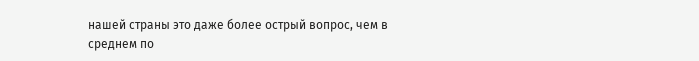нашей страны это даже более острый вопрос, чем в среднем по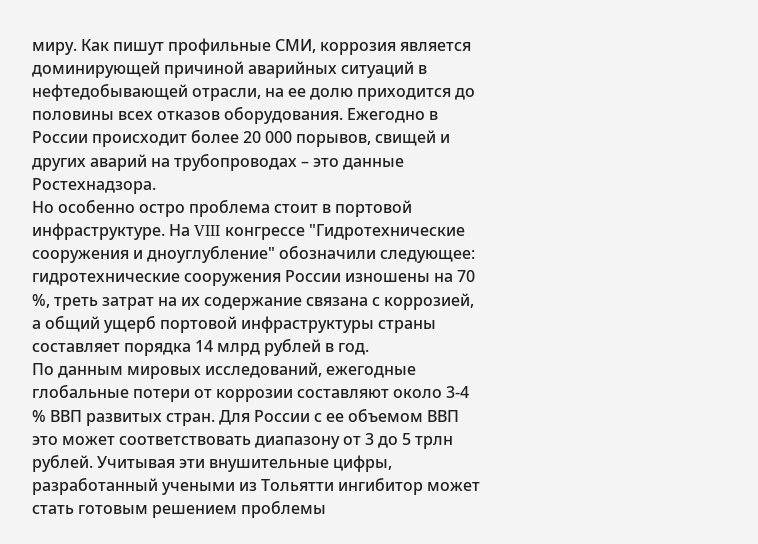миру. Как пишут профильные СМИ, коррозия является доминирующей причиной аварийных ситуаций в нефтедобывающей отрасли, на ее долю приходится до половины всех отказов оборудования. Ежегодно в России происходит более 20 000 порывов, свищей и других аварий на трубопроводах – это данные Ростехнадзора.
Но особенно остро проблема стоит в портовой инфраструктуре. На VIII конгрессе "Гидротехнические сооружения и дноуглубление" обозначили следующее: гидротехнические сооружения России изношены на 70 %, треть затрат на их содержание связана с коррозией, а общий ущерб портовой инфраструктуры страны составляет порядка 14 млрд рублей в год.
По данным мировых исследований, ежегодные глобальные потери от коррозии составляют около 3-4 % ВВП развитых стран. Для России с ее объемом ВВП это может соответствовать диапазону от 3 до 5 трлн рублей. Учитывая эти внушительные цифры, разработанный учеными из Тольятти ингибитор может стать готовым решением проблемы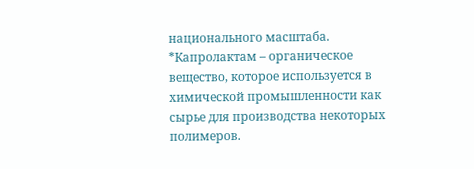национального масштаба.
*Капролактам – органическое вещество, которое используется в химической промышленности как сырье для производства некоторых полимеров.